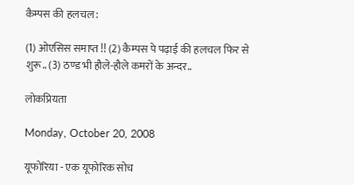कैम्पस की हलचल :

(1) ओएसिस समाप्त !! (2) कैम्पस पे पढ़ाई की हलचल फिर से शुरू.. (3) ठण्ड भी हौले-हौले कमरों के अन्दर..

लोकप्रियता

Monday, October 20, 2008

यूफोरिया - एक यूफोरिक सोच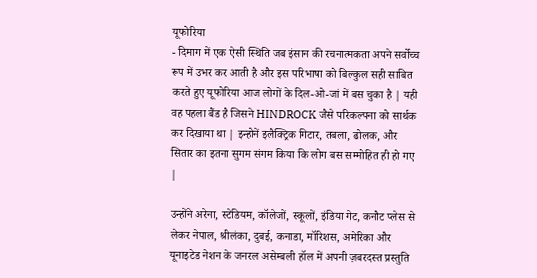यूफोरिया
- दिमाग में एक ऐसी स्थिति जब इंसान की रचनात्मकता अपने सर्वोच्च रूप में उभर कर आती है और इस परिभाषा को बिल्कुल सही साबित करते हुए यूफोरिया आज लोगों के दिल-ओ-जां में बस चुका है | यही वह पहला बैंड है जिसने HINDROCK जैसे परिकल्पना को सार्थक कर दिखाया था | इन्होनें इलैक्ट्रिक गिटार, तबला, ढोलक, और सितार का इतना सुगम संगम किया कि लोग बस सम्मोहित ही हो गए |

उन्होंने अरेना, स्टेडियम, कॉलेजों, स्कूलों, इंडिया गेट, कनौट प्लेस से लेकर नेपाल, श्रीलंका, दुबई, कनाडा, मॉरिशस, अमेरिका और यूनाइटेड नेशन के जनरल असेम्बली हॉल में अपनी ज़बरदस्त प्रस्तुति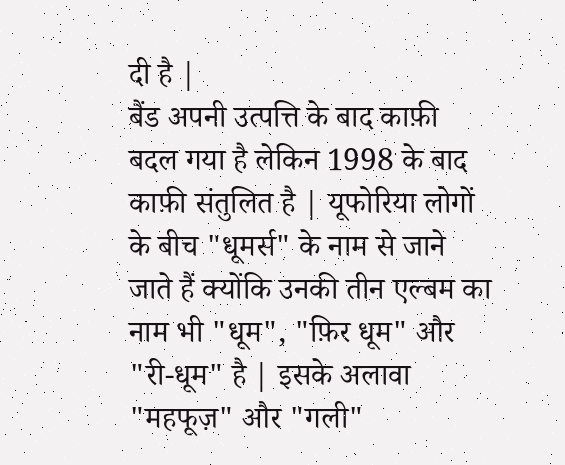दी है |
बैंड अपनी उत्पत्ति के बाद काफ़ी बदल गया है लेकिन 1998 के बाद काफ़ी संतुलित है | यूफोरिया लोगों के बीच "धूमर्स" के नाम से जाने जाते हैं क्योंकि उनकी तीन एल्बम का नाम भी "धूम", "फ़िर धूम" और "री-धूम" है | इसके अलावा "महफूज़" और "गली"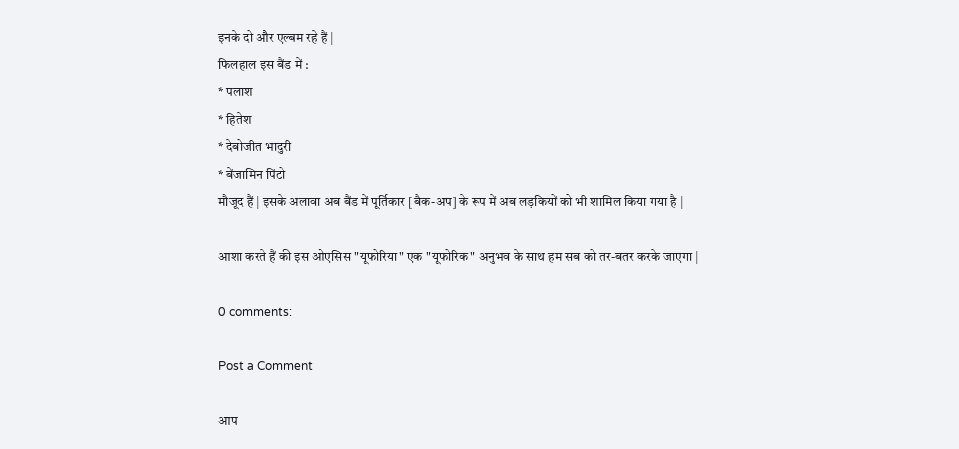इनके दो और एल्बम रहे हैं |
फिलहाल इस बैंड में :
* पलाश
* हितेश
* देबोजीत भादुरी
* बेंजामिन पिंटो
मौजूद हैं | इसके अलावा अब बैंड में पूर्तिकार [बैक-अप] के रूप में अब लड़कियों को भी शामिल किया गया है |

आशा करते हैं की इस ओएसिस "यूफोरिया" एक "यूफोरिक" अनुभव के साथ हम सब को तर-बतर करके जाएगा |

0 comments:

Post a Comment

आप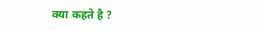क्या कहते है ?